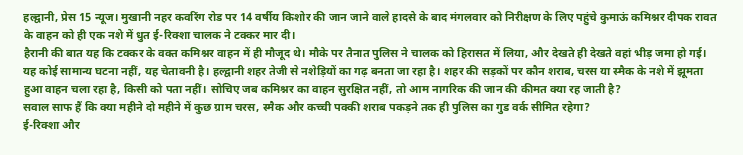हल्द्वानी, प्रेस 15 न्यूज। मुखानी नहर कवरिंग रोड पर 14 वर्षीय किशोर की जान जाने वाले हादसे के बाद मंगलवार को निरीक्षण के लिए पहुंचे कुमाऊं कमिश्नर दीपक रावत के वाहन को ही एक नशे में धुत ई-रिक्शा चालक ने टक्कर मार दी।
हैरानी की बात यह कि टक्कर के वक्त कमिश्नर वाहन में ही मौजूद थे। मौके पर तैनात पुलिस ने चालक को हिरासत में लिया, और देखते ही देखते वहां भीड़ जमा हो गई।
यह कोई सामान्य घटना नहीं, यह चेतावनी है। हल्द्वानी शहर तेजी से नशेड़ियों का गढ़ बनता जा रहा है। शहर की सड़कों पर कौन शराब, चरस या स्मैक के नशे में झूमता हुआ वाहन चला रहा है, किसी को पता नहीं। सोचिए जब कमिश्नर का वाहन सुरक्षित नहीं, तो आम नागरिक की जान की कीमत क्या रह जाती है?
सवाल साफ हैं कि क्या महीने दो महीने में कुछ ग्राम चरस, स्मैक और कच्ची पक्की शराब पकड़ने तक ही पुलिस का गुड वर्क सीमित रहेगा?
ई-रिक्शा और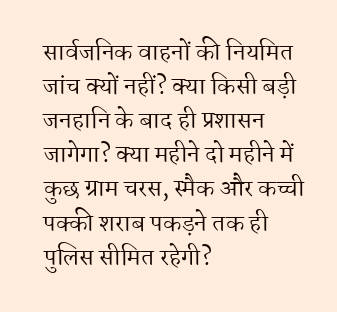सार्वजनिक वाहनों की नियमित जांच क्यों नहीं? क्या किसी बड़ी जनहानि के बाद ही प्रशासन जागेगा? क्या महीने दो महीने में कुछ ग्राम चरस, स्मैक और कच्ची पक्की शराब पकड़ने तक ही पुलिस सीमित रहेगी?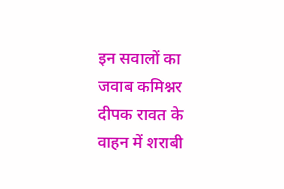इन सवालों का जवाब कमिश्नर दीपक रावत के वाहन में शराबी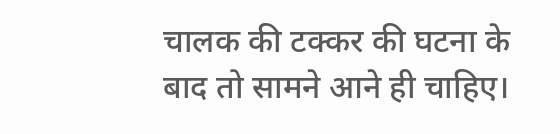चालक की टक्कर की घटना के बाद तो सामने आने ही चाहिए।